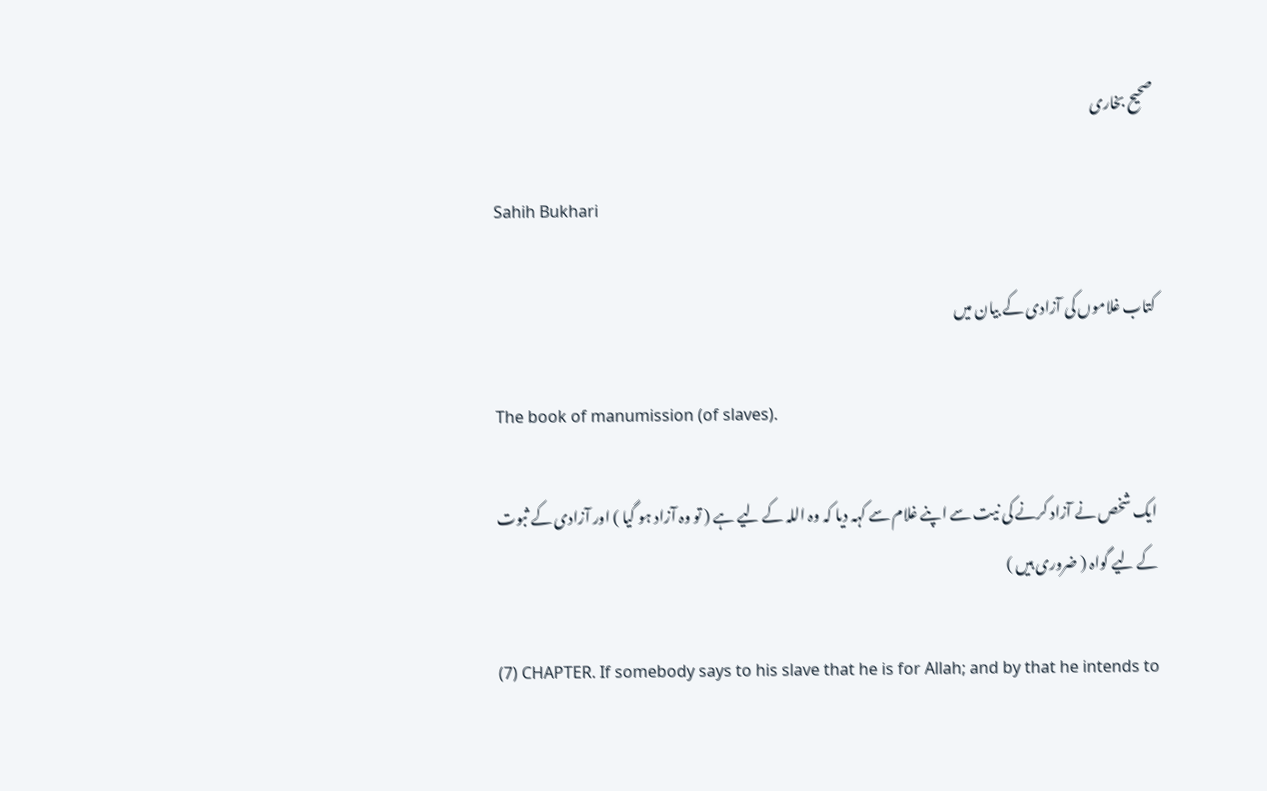صحیح بخاری

Sahih Bukhari

کتاب غلاموں کی آزادی کے بیان میں

The book of manumission (of slaves).

ایک شخص نے آزاد کرنے کی نیت سے اپنے غلام سے کہہ دیا کہ وہ اللہ کے لیے ہے ( تو وہ آزاد ہو گیا ) اور آزادی کے ثبوت کے لیے گواہ ( ضروری ہیں )

(7) CHAPTER. If somebody says to his slave that he is for Allah; and by that he intends to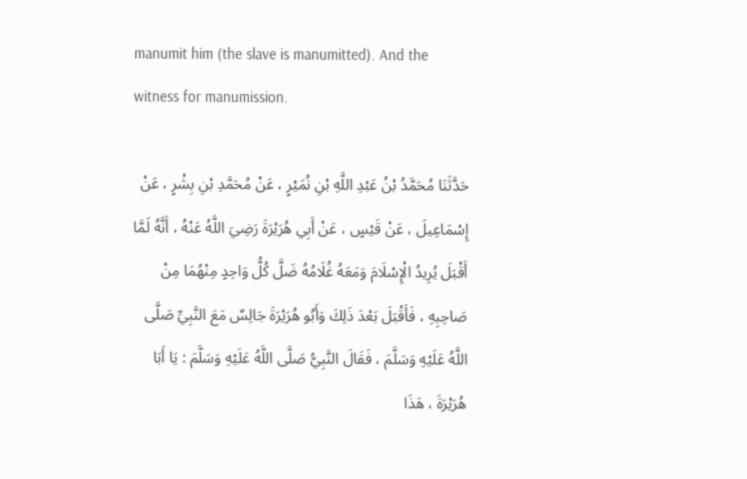manumit him (the slave is manumitted). And the witness for manumission.

حَدَّثَنَا مُحَمَّدُ بْنُ عَبْدِ اللَّهِ بْنِ نُمَيْرٍ ، عَنْ مُحَمَّدِ بْنِ بِشْرٍ ، عَنْ إِسْمَاعِيلَ ، عَنْ قَيْسٍ ، عَنْ أَبِي هُرَيْرَةَ رَضِيَ اللَّهُ عَنْهُ ، أَنَّهُ لَمَّا أَقْبَلَ يُرِيدُ الْإِسْلَامَ وَمَعَهُ غُلَامُهُ ضَلَّ كُلُّ وَاحِدٍ مِنْهُمَا مِنْ صَاحِبِهِ ، فَأَقْبَلَ بَعْدَ ذَلِكَ وَأَبُو هُرَيْرَةَ جَالِسٌ مَعَ النَّبِيِّ صَلَّى اللَّهُ عَلَيْهِ وَسَلَّمَ ، فَقَالَ النَّبِيُّ صَلَّى اللَّهُ عَلَيْهِ وَسَلَّمَ : يَا أَبَا هُرَيْرَةَ ، هَذَا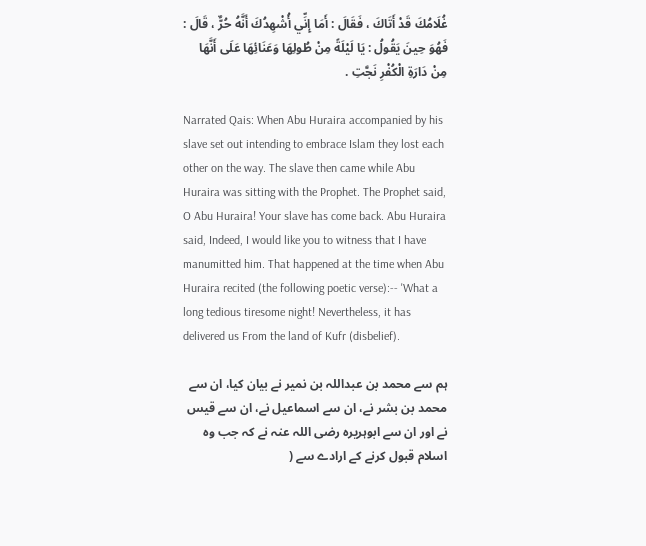غُلَامُكَ قَدْ أَتَاكَ ، فَقَالَ : أَمَا إِنِّي أُشْهِدُكَ أَنَّهُ حُرٌّ ، قَالَ : فَهُوَ حِينَ يَقُولُ : يَا لَيْلَةً مِنْ طُولِهَا وَعَنَائِهَا عَلَى أَنَّهَا مِنْ دَارَةِ الْكُفْرِ نَجَّتِ .

Narrated Qais: When Abu Huraira accompanied by his slave set out intending to embrace Islam they lost each other on the way. The slave then came while Abu Huraira was sitting with the Prophet. The Prophet said, O Abu Huraira! Your slave has come back. Abu Huraira said, Indeed, I would like you to witness that I have manumitted him. That happened at the time when Abu Huraira recited (the following poetic verse):-- 'What a long tedious tiresome night! Nevertheless, it has delivered us From the land of Kufr (disbelief).

ہم سے محمد بن عبداللہ بن نمیر نے بیان کیا، ان سے محمد بن بشر نے، ان سے اسماعیل نے، ان سے قیس نے اور ان سے ابوہریرہ رضی اللہ عنہ نے کہ جب وہ اسلام قبول کرنے کے ارادے سے (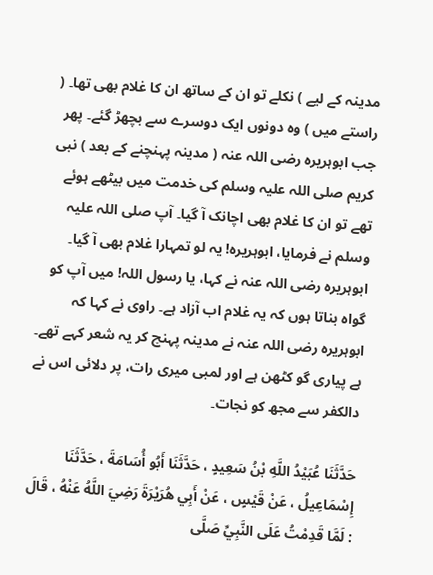مدینہ کے لیے ) نکلے تو ان کے ساتھ ان کا غلام بھی تھا۔ ( راستے میں ) وہ دونوں ایک دوسرے سے بچھڑ گئے۔ پھر جب ابوہریرہ رضی اللہ عنہ ( مدینہ پہنچنے کے بعد ) نبی کریم صلی اللہ علیہ وسلم کی خدمت میں بیٹھے ہوئے تھے تو ان کا غلام بھی اچانک آ گیا۔ آپ صلی اللہ علیہ وسلم نے فرمایا، ابوہریرہ! یہ لو تمہارا غلام بھی آ گیا۔ ابوہریرہ رضی اللہ عنہ نے کہا، یا رسول اللہ! میں آپ کو گواہ بناتا ہوں کہ یہ غلام اب آزاد ہے۔ راوی نے کہا کہ ابوہریرہ رضی اللہ عنہ نے مدینہ پہنچ کر یہ شعر کہے تھے۔ ہے پیاری گو کٹھن ہے اور لمبی میری رات، پر دلائی اس نے دالکفر سے مجھ کو نجات۔

حَدَّثَنَا عُبَيْدُ اللَّهِ بْنُ سَعِيدٍ ، حَدَّثَنَا أَبُو أُسَامَةَ ، حَدَّثَنَا إِسْمَاعِيلُ ، عَنْ قَيْسٍ ، عَنْ أَبِي هُرَيْرَةَ رَضِيَ اللَّهُ عَنْهُ ، قَالَ : لَمَّا قَدِمْتُ عَلَى النَّبِيِّ صَلَّى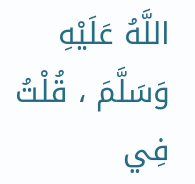اللَّهُ عَلَيْهِ وَسَلَّمَ ، قُلْتُ فِي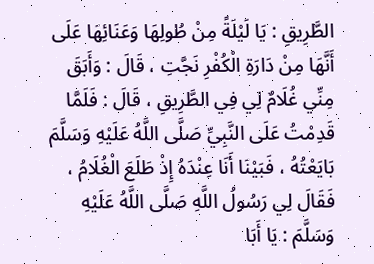الطَّرِيقِ : يَا لَيْلَةً مِنْ طُولِهَا وَعَنَائِهَا عَلَى أَنَّهَا مِنْ دَارَةِ الْكُفْرِ نَجَّتِ ، قَالَ : وَأَبَقَ مِنِّي غُلَامٌ لِي فِي الطَّرِيقِ ، قَالَ : فَلَمَّا قَدِمْتُ عَلَى النَّبِيِّ صَلَّى اللَّهُ عَلَيْهِ وَسَلَّمَ بَايَعْتُهُ ، فَبَيْنَا أَنَا عِنْدَهُ إِذْ طَلَعَ الْغُلَامُ ، فَقَالَ لِي رَسُولُ اللَّهِ صَلَّى اللَّهُ عَلَيْهِ وَسَلَّمَ : يَا أَبَا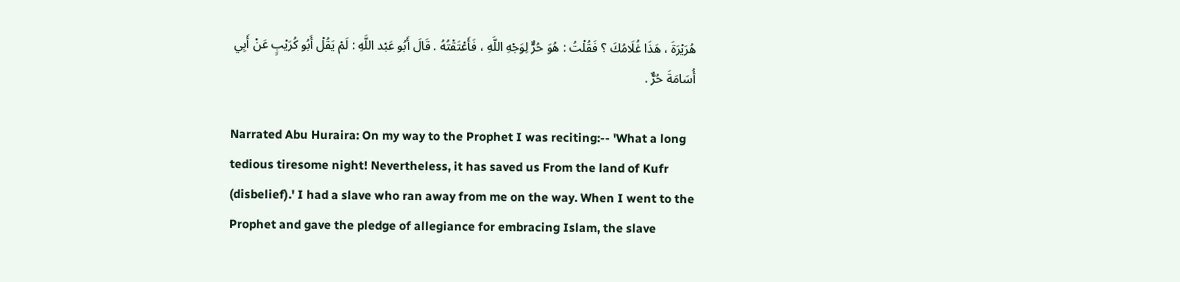هُرَيْرَةَ ، هَذَا غُلَامُكَ ؟ فَقُلْتُ : هُوَ حُرٌّ لِوَجْهِ اللَّهِ ، فَأَعْتَقْتُهُ . قَالَ أَبُو عَبْد اللَّهِ : لَمْ يَقُلْ أَبُو كُرَيْبٍ عَنْ أَبِي أُسَامَةَ حُرٌّ .

Narrated Abu Huraira: On my way to the Prophet I was reciting:-- 'What a long tedious tiresome night! Nevertheless, it has saved us From the land of Kufr (disbelief).' I had a slave who ran away from me on the way. When I went to the Prophet and gave the pledge of allegiance for embracing Islam, the slave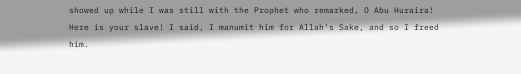showed up while I was still with the Prophet who remarked, O Abu Huraira! Here is your slave! I said, I manumit him for Allah's Sake, and so I freed him.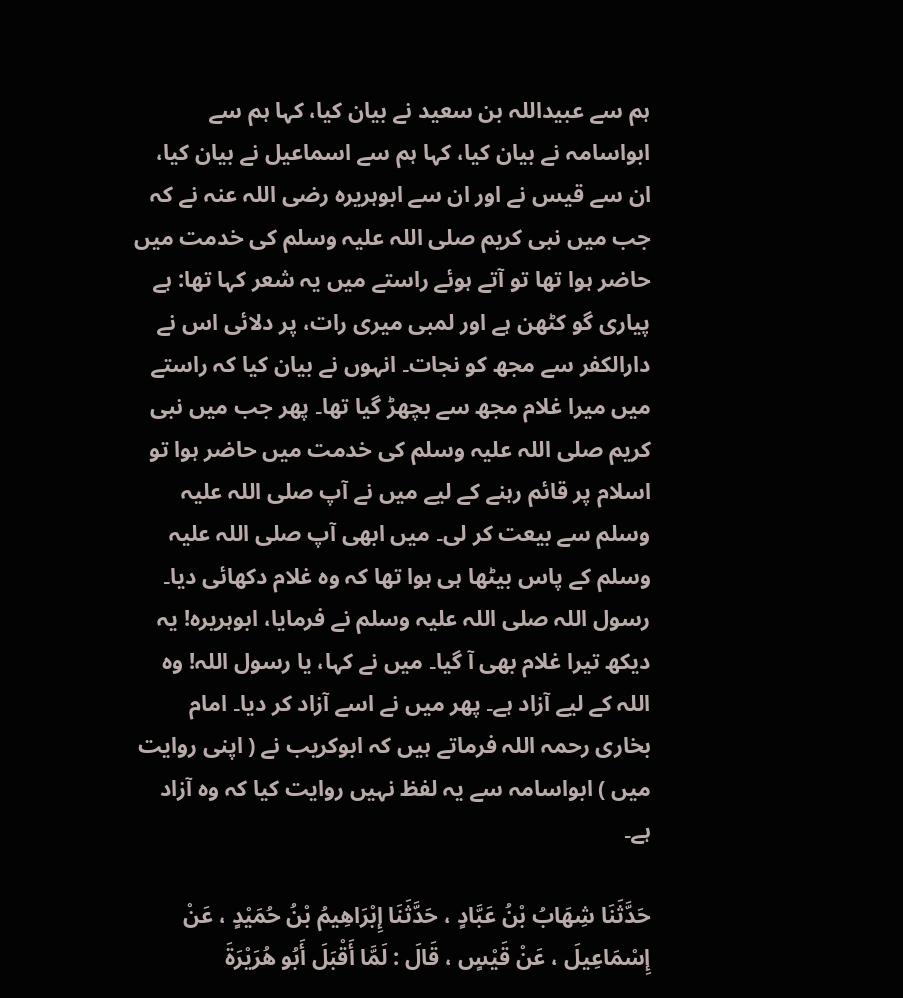ہم سے عبیداللہ بن سعید نے بیان کیا، کہا ہم سے ابواسامہ نے بیان کیا، کہا ہم سے اسماعیل نے بیان کیا، ان سے قیس نے اور ان سے ابوہریرہ رضی اللہ عنہ نے کہ جب میں نبی کریم صلی اللہ علیہ وسلم کی خدمت میں حاضر ہوا تھا تو آتے ہوئے راستے میں یہ شعر کہا تھا: ہے پیاری گو کٹھن ہے اور لمبی میری رات، پر دلائی اس نے دارالکفر سے مجھ کو نجات۔ انہوں نے بیان کیا کہ راستے میں میرا غلام مجھ سے بچھڑ گیا تھا۔ پھر جب میں نبی کریم صلی اللہ علیہ وسلم کی خدمت میں حاضر ہوا تو اسلام پر قائم رہنے کے لیے میں نے آپ صلی اللہ علیہ وسلم سے بیعت کر لی۔ میں ابھی آپ صلی اللہ علیہ وسلم کے پاس بیٹھا ہی ہوا تھا کہ وہ غلام دکھائی دیا۔ رسول اللہ صلی اللہ علیہ وسلم نے فرمایا، ابوہریرہ! یہ دیکھ تیرا غلام بھی آ گیا۔ میں نے کہا، یا رسول اللہ! وہ اللہ کے لیے آزاد ہے۔ پھر میں نے اسے آزاد کر دیا۔ امام بخاری رحمہ اللہ فرماتے ہیں کہ ابوکریب نے ( اپنی روایت میں ) ابواسامہ سے یہ لفظ نہیں روایت کیا کہ وہ آزاد ہے۔

حَدَّثَنَا شِهَابُ بْنُ عَبَّادٍ ، حَدَّثَنَا إِبْرَاهِيمُ بْنُ حُمَيْدٍ ، عَنْ إِسْمَاعِيلَ ، عَنْ قَيْسٍ ، قَالَ : لَمَّا أَقْبَلَ أَبُو هُرَيْرَةَ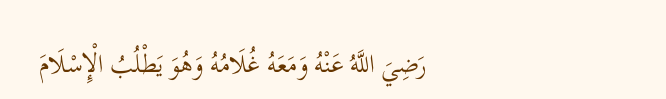رَضِيَ اللَّهُ عَنْهُ وَمَعَهُ غُلَامُهُ وَهُوَ يَطْلُبُ الْإِسْلَامَ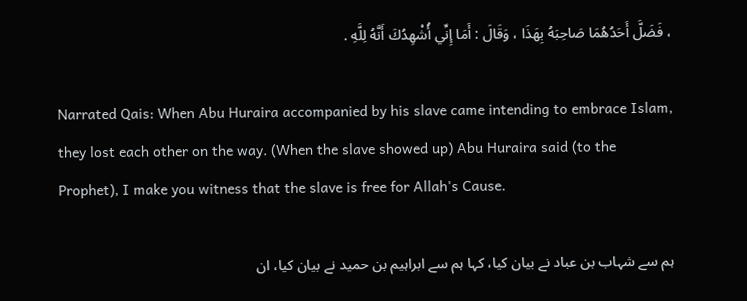، فَضَلَّ أَحَدُهُمَا صَاحِبَهُ بِهَذَا ، وَقَالَ : أَمَا إِنِّي أُشْهِدُكَ أَنَّهُ لِلَّهِ .

Narrated Qais: When Abu Huraira accompanied by his slave came intending to embrace Islam, they lost each other on the way. (When the slave showed up) Abu Huraira said (to the Prophet), I make you witness that the slave is free for Allah's Cause.

ہم سے شہاب بن عباد نے بیان کیا، کہا ہم سے ابراہیم بن حمید نے بیان کیا، ان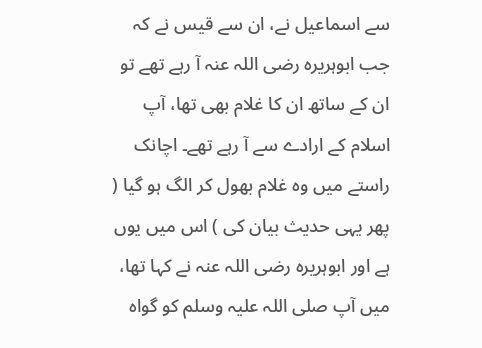سے اسماعیل نے، ان سے قیس نے کہ جب ابوہریرہ رضی اللہ عنہ آ رہے تھے تو ان کے ساتھ ان کا غلام بھی تھا، آپ اسلام کے ارادے سے آ رہے تھے۔ اچانک راستے میں وہ غلام بھول کر الگ ہو گیا ( پھر یہی حدیث بیان کی ) اس میں یوں ہے اور ابوہریرہ رضی اللہ عنہ نے کہا تھا، میں آپ صلی اللہ علیہ وسلم کو گواہ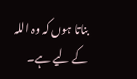بناتا ہوں کہ وہ اللہ کے لیے ہے۔